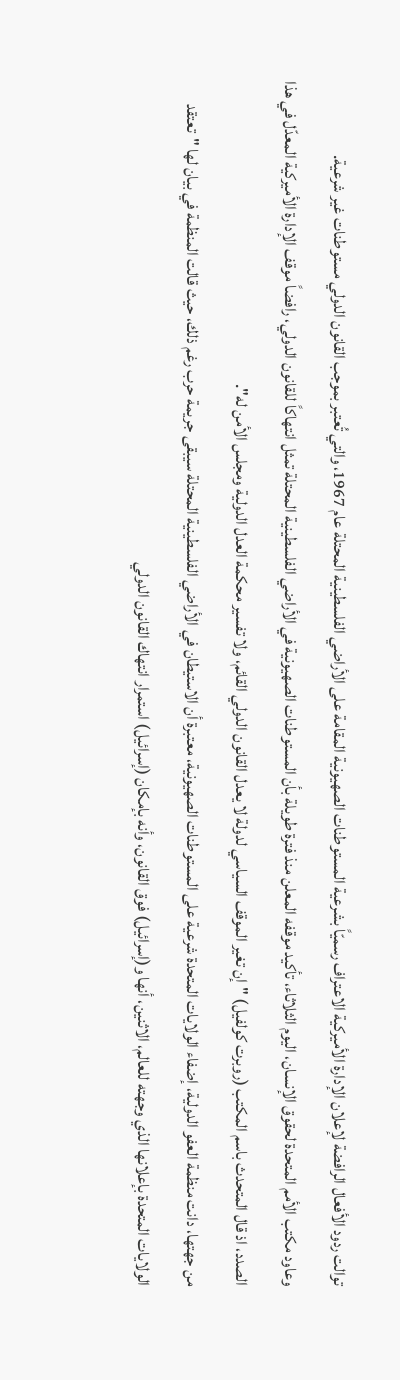توالت ردود الأفعال الرافضة لإعلان الإدارة الأميركية الاعتراف رسميّاً بشرعية المستوطنات الصهيونية المقامة على الأراضي الفلسطينية المحتلة عام 1967، والتي تُعتبر بموجب القانون الدولي مستوطنات غير شرعية.
وعاود مكتب الأمم المتحدة لحقوق الإنسان، اليوم الثلاثاء، تأكيد موقفه المعلن منذ فترة طويلة بأن المستوطنات الصهيونية في الأراضي الفلسطينية المحتلة تمثل انتهاكاً للقانون الدولي، رافضاً موقف الإدارة الأميركية المعدّل في هذا الصدد، اذ قال المتحدث باسم المكتب (روبرت كولفيل) "إن تغير الموقف السياسي لدولة لا يعدل القانون الدولي القائم، ولا تفسير محكمة العدل الدولية ومجلس الأمن له".
من جهتها، دانت منظمة العفو الدولية، إضفاء الولايات المتحدة شرعية على المستوطنات الصهيونية، معتبرة أن الاستيطان في الأراضي الفلسطينية المحتلة سيبقى جريمة حرب رغم ذلك، حيث قالت المنظمة في بيان لها "تعتقد الولايات المتحدة بإعلانها الذي وجهته للعالم، الاثنين، أنها و(إسرائيل) فوق القانون، وأنه بإمكان (إسرائيل) استمرار انتهاك القانون الدولي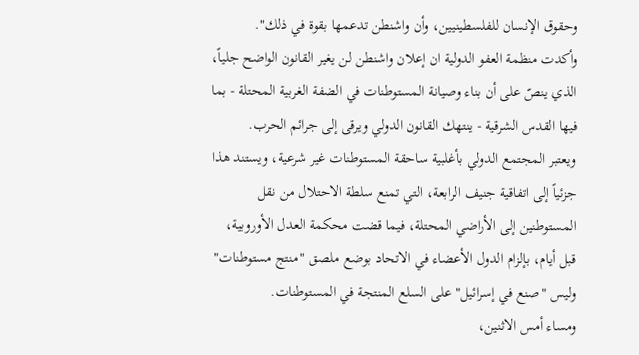وحقوق الإنسان للفلسطينيين، وأن واشنطن تدعمها بقوة في ذلك".
وأكدت منظمة العفو الدولية ان إعلان واشنطن لن يغير القانون الواضح جلياً، الذي ينصّ على أن بناء وصيانة المستوطنات في الضفة الغربية المحتلة - بما فيها القدس الشرقية - ينتهك القانون الدولي ويرقى إلى جرائم الحرب.
ويعتبر المجتمع الدولي بأغلبية ساحقة المستوطنات غير شرعية، ويستند هذا جزئياً إلى اتفاقية جنيف الرابعة، التي تمنع سلطة الاحتلال من نقل المستوطنين إلى الأراضي المحتلة، فيما قضت محكمة العدل الأوروبية، قبل أيام، بإلزام الدول الأعضاء في الاتحاد بوضع ملصق "منتج مستوطنات" وليس "صنع في إسرائيل" على السلع المنتجة في المستوطنات.
ومساء أمس الاثنين،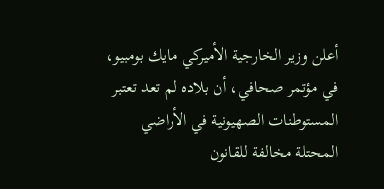أعلن وزير الخارجية الأميركي مايك بومبيو، في مؤتمر صحافي، أن بلاده لم تعد تعتبر المستوطنات الصهيونية في الأراضي المحتلة مخالفة للقانون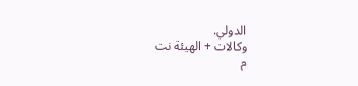الدولي.
وكالات + الهيئة نت
م